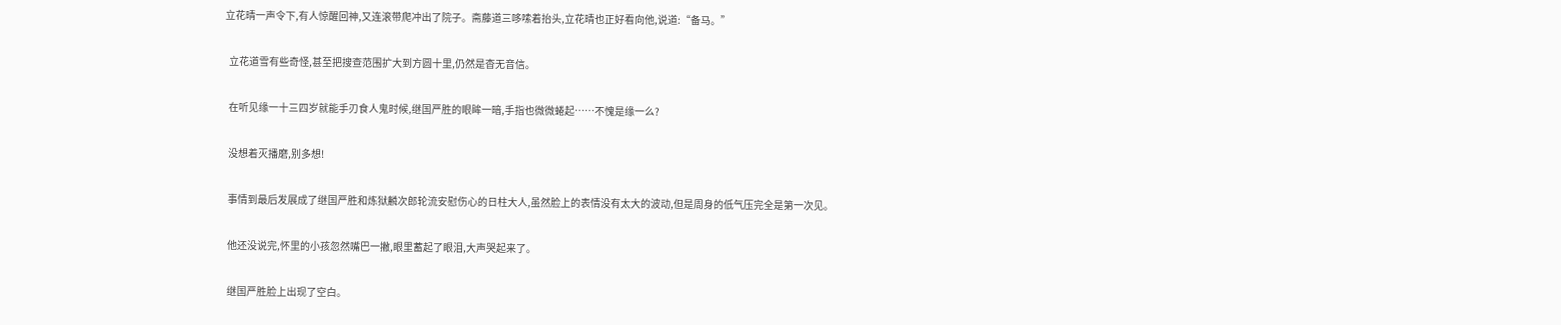立花晴一声令下,有人惊醒回神,又连滚带爬冲出了院子。斋藤道三哆嗦着抬头,立花晴也正好看向他,说道:“备马。”

  立花道雪有些奇怪,甚至把搜查范围扩大到方圆十里,仍然是杳无音信。

  在听见缘一十三四岁就能手刃食人鬼时候,继国严胜的眼眸一暗,手指也微微蜷起……不愧是缘一么?

  没想着灭播磨,别多想!

  事情到最后发展成了继国严胜和炼狱麟次郎轮流安慰伤心的日柱大人,虽然脸上的表情没有太大的波动,但是周身的低气压完全是第一次见。

  他还没说完,怀里的小孩忽然嘴巴一撇,眼里蓄起了眼泪,大声哭起来了。

  继国严胜脸上出现了空白。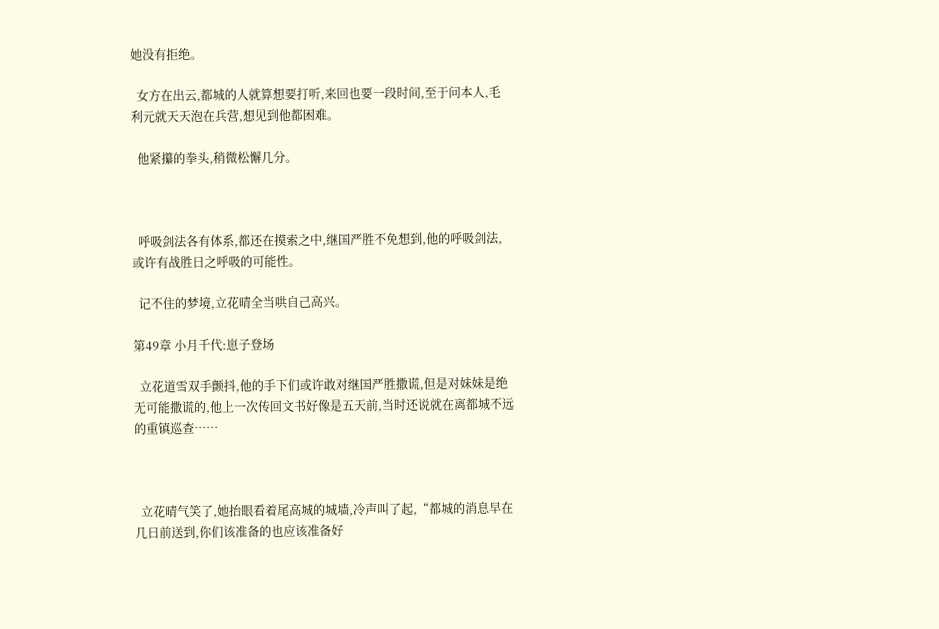她没有拒绝。

  女方在出云,都城的人就算想要打听,来回也要一段时间,至于问本人,毛利元就天天泡在兵营,想见到他都困难。

  他紧攥的拳头,稍微松懈几分。



  呼吸剑法各有体系,都还在摸索之中,继国严胜不免想到,他的呼吸剑法,或许有战胜日之呼吸的可能性。

  记不住的梦境,立花晴全当哄自己高兴。

第49章 小月千代:崽子登场

  立花道雪双手颤抖,他的手下们或许敢对继国严胜撒谎,但是对妹妹是绝无可能撒谎的,他上一次传回文书好像是五天前,当时还说就在离都城不远的重镇巡查……



  立花晴气笑了,她抬眼看着尾高城的城墙,冷声叫了起,“都城的消息早在几日前送到,你们该准备的也应该准备好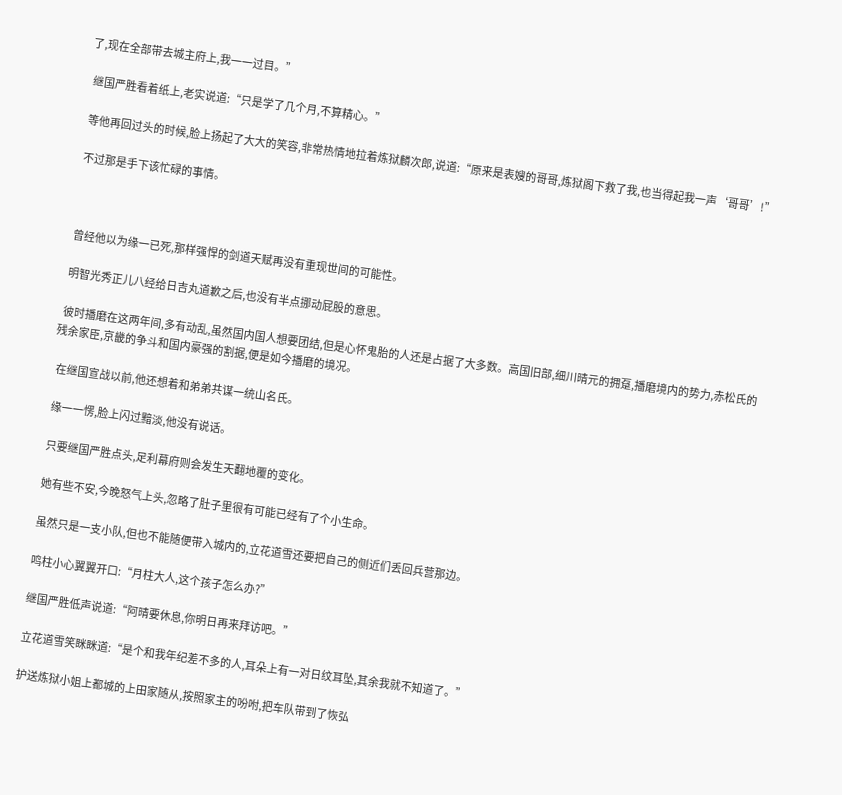了,现在全部带去城主府上,我一一过目。”

  继国严胜看着纸上,老实说道:“只是学了几个月,不算精心。”

  等他再回过头的时候,脸上扬起了大大的笑容,非常热情地拉着炼狱麟次郎,说道:“原来是表嫂的哥哥,炼狱阁下救了我,也当得起我一声‘哥哥’!”

  不过那是手下该忙碌的事情。



  曾经他以为缘一已死,那样强悍的剑道天赋再没有重现世间的可能性。

  明智光秀正儿八经给日吉丸道歉之后,也没有半点挪动屁股的意思。

  彼时播磨在这两年间,多有动乱,虽然国内国人想要团结,但是心怀鬼胎的人还是占据了大多数。高国旧部,细川晴元的拥趸,播磨境内的势力,赤松氏的残余家臣,京畿的争斗和国内豪强的割据,便是如今播磨的境况。

  在继国宣战以前,他还想着和弟弟共谋一统山名氏。

  缘一一愣,脸上闪过黯淡,他没有说话。

  只要继国严胜点头,足利幕府则会发生天翻地覆的变化。

  她有些不安,今晚怒气上头,忽略了肚子里很有可能已经有了个小生命。

  虽然只是一支小队,但也不能随便带入城内的,立花道雪还要把自己的侧近们丢回兵营那边。

  鸣柱小心翼翼开口:“月柱大人,这个孩子怎么办?”

  继国严胜低声说道:“阿晴要休息,你明日再来拜访吧。”

  立花道雪笑眯眯道:“是个和我年纪差不多的人,耳朵上有一对日纹耳坠,其余我就不知道了。”

  护送炼狱小姐上都城的上田家随从,按照家主的吩咐,把车队带到了恢弘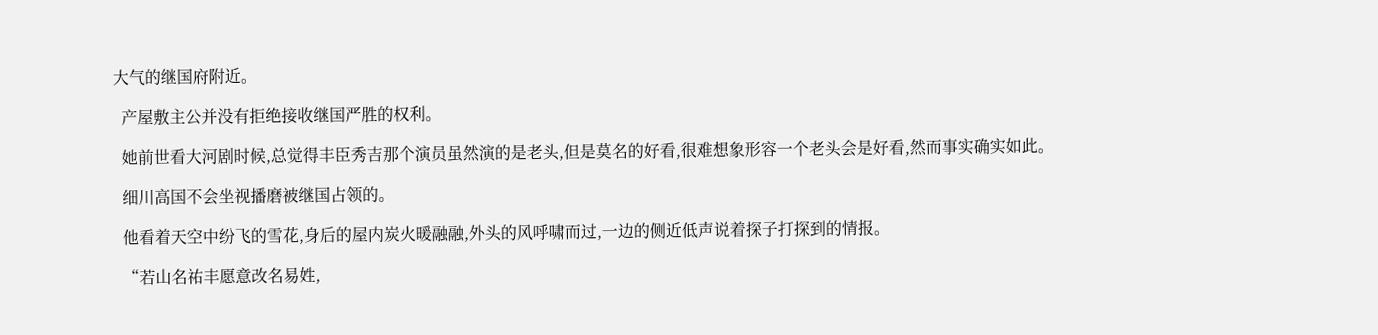大气的继国府附近。

  产屋敷主公并没有拒绝接收继国严胜的权利。

  她前世看大河剧时候,总觉得丰臣秀吉那个演员虽然演的是老头,但是莫名的好看,很难想象形容一个老头会是好看,然而事实确实如此。

  细川高国不会坐视播磨被继国占领的。

  他看着天空中纷飞的雪花,身后的屋内炭火暖融融,外头的风呼啸而过,一边的侧近低声说着探子打探到的情报。

  “若山名祐丰愿意改名易姓,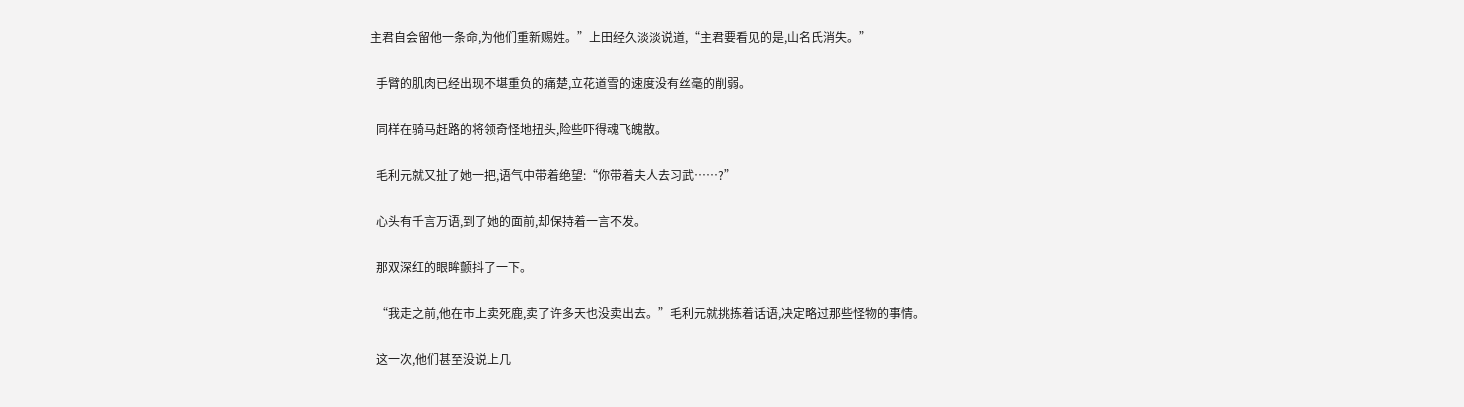主君自会留他一条命,为他们重新赐姓。”上田经久淡淡说道,“主君要看见的是,山名氏消失。”

  手臂的肌肉已经出现不堪重负的痛楚,立花道雪的速度没有丝毫的削弱。

  同样在骑马赶路的将领奇怪地扭头,险些吓得魂飞魄散。

  毛利元就又扯了她一把,语气中带着绝望:“你带着夫人去习武……?”

  心头有千言万语,到了她的面前,却保持着一言不发。

  那双深红的眼眸颤抖了一下。

  “我走之前,他在市上卖死鹿,卖了许多天也没卖出去。”毛利元就挑拣着话语,决定略过那些怪物的事情。

  这一次,他们甚至没说上几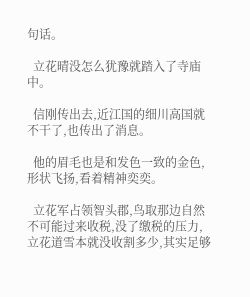句话。

  立花晴没怎么犹豫就踏入了寺庙中。

  信刚传出去,近江国的细川高国就不干了,也传出了消息。

  他的眉毛也是和发色一致的金色,形状飞扬,看着精神奕奕。

  立花军占领智头郡,鸟取那边自然不可能过来收税,没了缴税的压力,立花道雪本就没收割多少,其实足够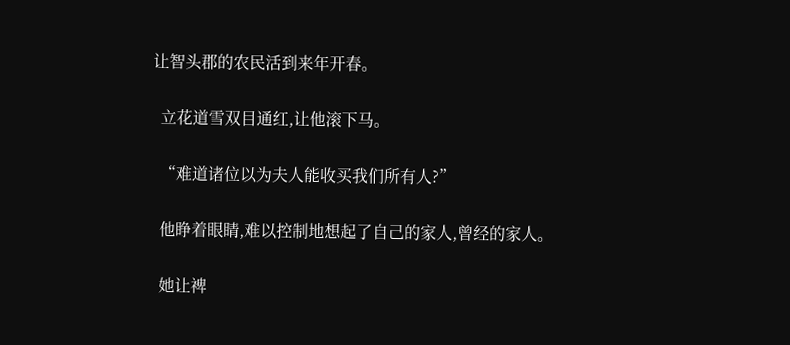让智头郡的农民活到来年开春。

  立花道雪双目通红,让他滚下马。

  “难道诸位以为夫人能收买我们所有人?”

  他睁着眼睛,难以控制地想起了自己的家人,曾经的家人。

  她让裨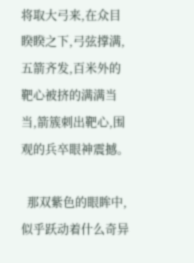将取大弓来,在众目睽睽之下,弓弦撑满,五箭齐发,百米外的靶心被挤的满满当当,箭簇刺出靶心,围观的兵卒眼神震撼。

  那双紫色的眼眸中,似乎跃动着什么奇异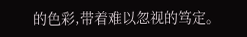的色彩,带着难以忽视的笃定。